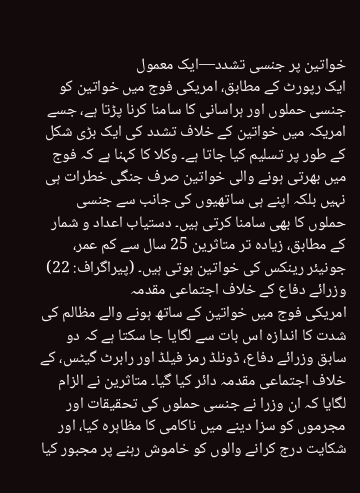خواتین پر جنسی تشدد—ایک معمول
ایک رپورٹ کے مطابق، امریکی فوج میں خواتین کو جنسی حملوں اور ہراسانی کا سامنا کرنا پڑتا ہے، جسے امریکہ میں خواتین کے خلاف تشدد کی ایک بڑی شکل کے طور پر تسلیم کیا جاتا ہے۔ وکلا کا کہنا ہے کہ فوج میں بھرتی ہونے والی خواتین صرف جنگی خطرات ہی نہیں بلکہ اپنے ہی ساتھیوں کی جانب سے جنسی حملوں کا بھی سامنا کرتی ہیں۔ دستیاب اعداد و شمار کے مطابق، زیادہ تر متاثرین 25 سال سے کم عمر، جونیئر رینکس کی خواتین ہوتی ہیں۔ (پیراگراف: 22)
وزرائے دفاع کے خلاف اجتماعی مقدمہ
امریکی فوج میں خواتین کے ساتھ ہونے والے مظالم کی شدت کا اندازہ اس بات سے لگایا جا سکتا ہے کہ دو سابق وزرائے دفاع، ڈونلڈ رمز فیلڈ اور رابرٹ گیٹس، کے خلاف اجتماعی مقدمہ دائر کیا گیا۔ متاثرین نے الزام لگایا کہ ان وزرا نے جنسی حملوں کی تحقیقات اور مجرموں کو سزا دینے میں ناکامی کا مظاہرہ کیا، اور شکایت درج کرانے والوں کو خاموش رہنے پر مجبور کیا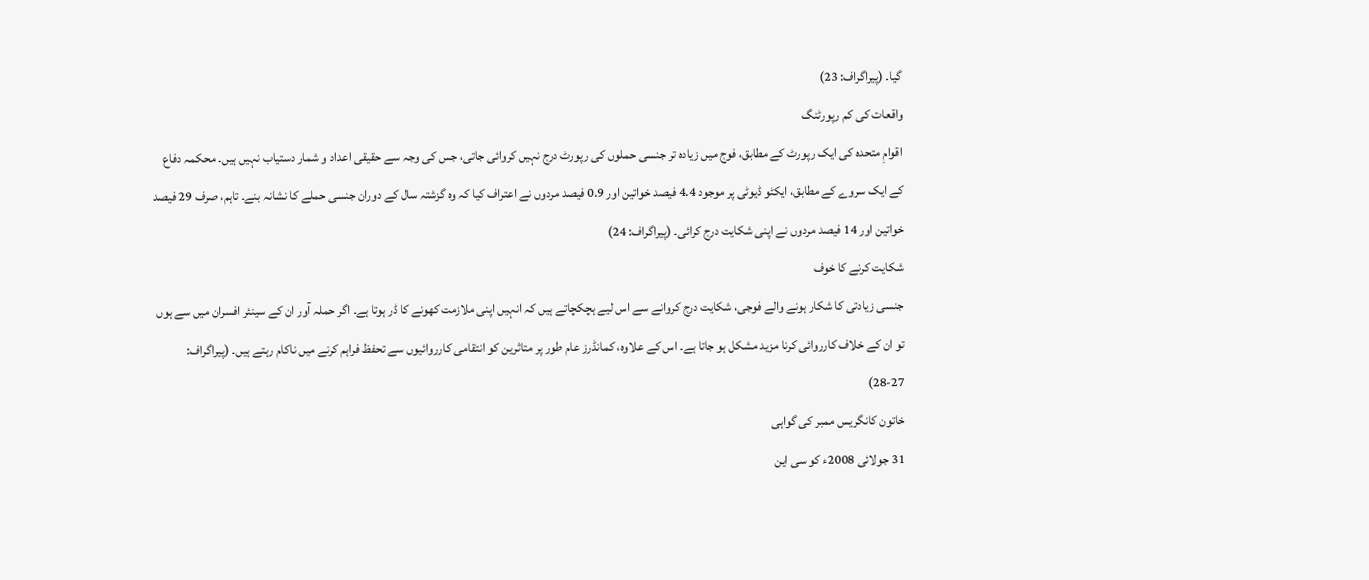گیا۔ (پیراگراف: 23)
واقعات کی کم رپورٹنگ
اقوامِ متحدہ کی ایک رپورٹ کے مطابق، فوج میں زیادہ تر جنسی حملوں کی رپورٹ درج نہیں کروائی جاتی، جس کی وجہ سے حقیقی اعداد و شمار دستیاب نہیں ہیں۔ محکمہ دفاع کے ایک سروے کے مطابق، ایکٹو ڈیوٹی پر موجود 4.4 فیصد خواتین اور 0.9 فیصد مردوں نے اعتراف کیا کہ وہ گزشتہ سال کے دوران جنسی حملے کا نشانہ بنے۔ تاہم، صرف 29 فیصد خواتین اور 14 فیصد مردوں نے اپنی شکایت درج کرائی۔ (پیراگراف: 24)
شکایت کرنے کا خوف
جنسی زیادتی کا شکار ہونے والے فوجی، شکایت درج کروانے سے اس لیے ہچکچاتے ہیں کہ انہیں اپنی ملازمت کھونے کا ڈر ہوتا ہے۔ اگر حملہ آور ان کے سینئر افسران میں سے ہوں تو ان کے خلاف کارروائی کرنا مزید مشکل ہو جاتا ہے۔ اس کے علاوہ، کمانڈرز عام طور پر متاثرین کو انتقامی کارروائیوں سے تحفظ فراہم کرنے میں ناکام رہتے ہیں۔ (پیراگراف: 27-28)
خاتون کانگریس ممبر کی گواہی
31 جولائی 2008ء کو سی این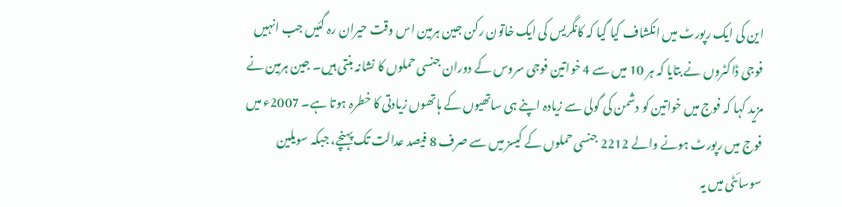این کی ایک رپورٹ میں انکشاف کیا گیا کہ کانگریس کی ایک خاتون رکن جین ہرمین اس وقت حیران رہ گئیں جب انہیں فوجی ڈاکٹروں نے بتایا کہ ہر 10 میں سے 4 خواتین فوجی سروس کے دوران جنسی حملوں کا نشانہ بنتی ہیں۔ جین ہرمین نے مزید کہا کہ فوج میں خواتین کو دشمن کی گولی سے زیادہ اپنے ہی ساتھیوں کے ہاتھوں زیادتی کا خطرہ ہوتا ہے۔ 2007ء میں فوج میں رپورٹ ہونے والے 2212 جنسی حملوں کے کیسز میں سے صرف 8 فیصد عدالت تک پہنچے، جبکہ سویلین سوسائٹی میں یہ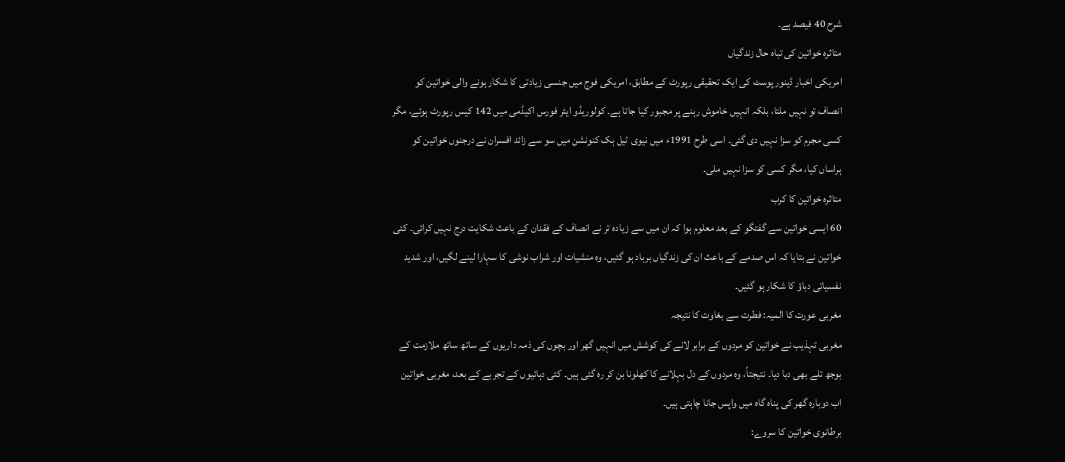شرح 40 فیصد ہے۔
متاثرہ خواتین کی تباہ حال زندگیاں
امریکی اخبار ڈینور پوسٹ کی ایک تحقیقی رپورٹ کے مطابق، امریکی فوج میں جنسی زیادتی کا شکار ہونے والی خواتین کو انصاف تو نہیں ملتا، بلکہ انہیں خاموش رہنے پر مجبور کیا جاتا ہے۔ کولوریڈو ایئر فورس اکیڈمی میں 142 کیس رپورٹ ہوئے، مگر کسی مجرم کو سزا نہیں دی گئی۔ اسی طرح 1991ء میں نیوی ٹیل ہک کنونشن میں سو سے زائد افسران نے درجنوں خواتین کو ہراساں کیا، مگر کسی کو سزا نہیں ملی۔
متاثرہ خواتین کا کرب
60 ایسی خواتین سے گفتگو کے بعد معلوم ہوا کہ ان میں سے زیادہ تر نے انصاف کے فقدان کے باعث شکایت درج نہیں کرائی۔ کئی خواتین نے بتایا کہ اس صدمے کے باعث ان کی زندگیاں برباد ہو گئیں، وہ منشیات اور شراب نوشی کا سہارا لینے لگیں، اور شدید نفسیاتی دباؤ کا شکار ہو گئیں۔
مغربی عورت کا المیہ: فطرت سے بغاوت کا نتیجہ
مغربی تہذیب نے خواتین کو مردوں کے برابر لانے کی کوشش میں انہیں گھر اور بچوں کی ذمہ داریوں کے ساتھ ساتھ ملازمت کے بوجھ تلے بھی دبا دیا۔ نتیجتاً، وہ مردوں کے دل بہلانے کا کھلونا بن کر رہ گئی ہیں۔ کئی دہائیوں کے تجربے کے بعد، مغربی خواتین اب دوبارہ گھر کی پناہ گاہ میں واپس جانا چاہتی ہیں۔
برطانوی خواتین کا سروے: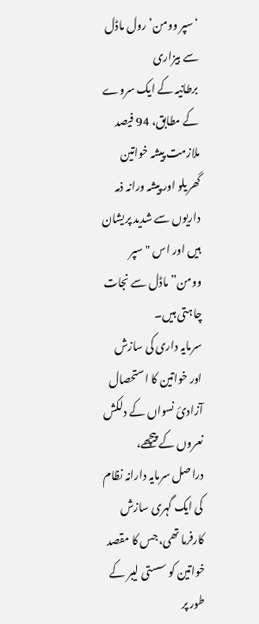‘سپر وومن’ رول ماڈل سے بیزاری
برطانیہ کے ایک سروے کے مطابق، 94 فیصد ملازمت پیشہ خواتین گھریلو اور پیشہ ورانہ ذمہ داریوں سے شدید پریشان ہیں اور اس "سپر وومن” ماڈل سے نجات چاہتی ہیں۔
سرمایہ داری کی سازش اور خواتین کا استحصال
آزادئ نسواں کے دلکش نعروں کے پیچھے، دراصل سرمایہ دارانہ نظام کی ایک گہری سازش کارفرما تھی، جس کا مقصد خواتین کو سستی لیبر کے طور پر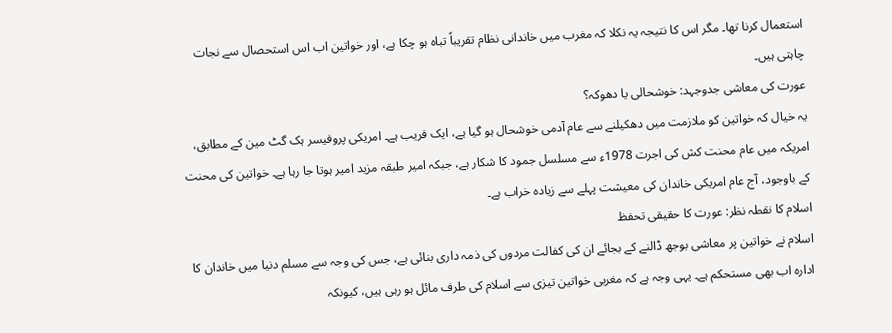استعمال کرنا تھا۔ مگر اس کا نتیجہ یہ نکلا کہ مغرب میں خاندانی نظام تقریباً تباہ ہو چکا ہے، اور خواتین اب اس استحصال سے نجات چاہتی ہیں۔
عورت کی معاشی جدوجہد: خوشحالی یا دھوکہ؟
یہ خیال کہ خواتین کو ملازمت میں دھکیلنے سے عام آدمی خوشحال ہو گیا ہے، ایک فریب ہے۔ امریکی پروفیسر ہک گٹ مین کے مطابق، امریکہ میں عام محنت کش کی اجرت 1978ء سے مسلسل جمود کا شکار ہے، جبکہ امیر طبقہ مزید امیر ہوتا جا رہا ہے۔ خواتین کی محنت کے باوجود، آج عام امریکی خاندان کی معیشت پہلے سے زیادہ خراب ہے۔
اسلام کا نقطہ نظر: عورت کا حقیقی تحفظ
اسلام نے خواتین پر معاشی بوجھ ڈالنے کے بجائے ان کی کفالت مردوں کی ذمہ داری بنائی ہے، جس کی وجہ سے مسلم دنیا میں خاندان کا ادارہ اب بھی مستحکم ہے۔ یہی وجہ ہے کہ مغربی خواتین تیزی سے اسلام کی طرف مائل ہو رہی ہیں، کیونکہ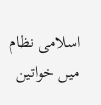اسلامی نظام میں خواتین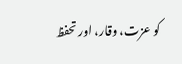کو عزت، وقار، اور تحفظ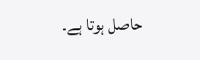حاصل ہوتا ہے۔